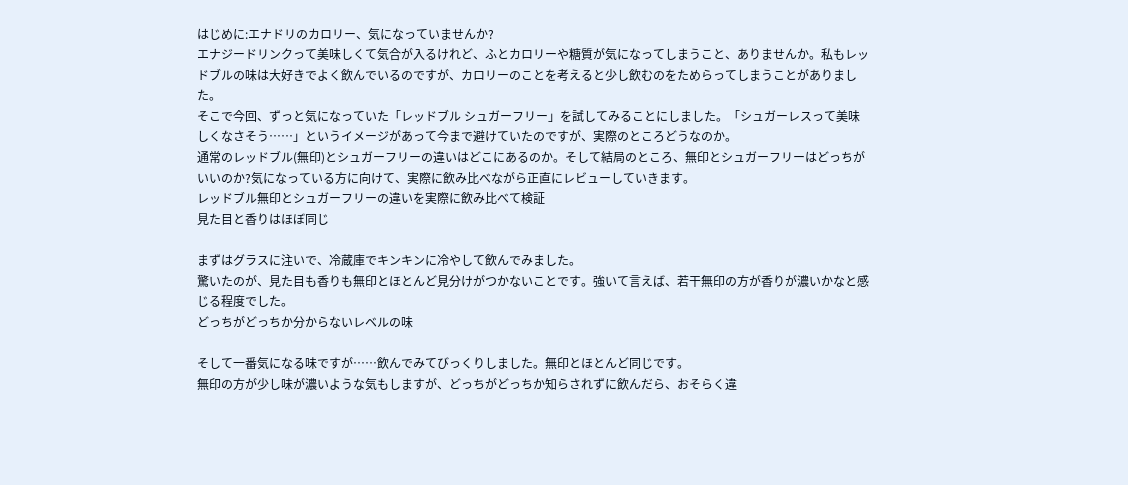はじめに:エナドリのカロリー、気になっていませんか?
エナジードリンクって美味しくて気合が入るけれど、ふとカロリーや糖質が気になってしまうこと、ありませんか。私もレッドブルの味は大好きでよく飲んでいるのですが、カロリーのことを考えると少し飲むのをためらってしまうことがありました。
そこで今回、ずっと気になっていた「レッドブル シュガーフリー」を試してみることにしました。「シュガーレスって美味しくなさそう……」というイメージがあって今まで避けていたのですが、実際のところどうなのか。
通常のレッドブル(無印)とシュガーフリーの違いはどこにあるのか。そして結局のところ、無印とシュガーフリーはどっちがいいのか?気になっている方に向けて、実際に飲み比べながら正直にレビューしていきます。
レッドブル無印とシュガーフリーの違いを実際に飲み比べて検証
見た目と香りはほぼ同じ

まずはグラスに注いで、冷蔵庫でキンキンに冷やして飲んでみました。
驚いたのが、見た目も香りも無印とほとんど見分けがつかないことです。強いて言えば、若干無印の方が香りが濃いかなと感じる程度でした。
どっちがどっちか分からないレベルの味

そして一番気になる味ですが……飲んでみてびっくりしました。無印とほとんど同じです。
無印の方が少し味が濃いような気もしますが、どっちがどっちか知らされずに飲んだら、おそらく違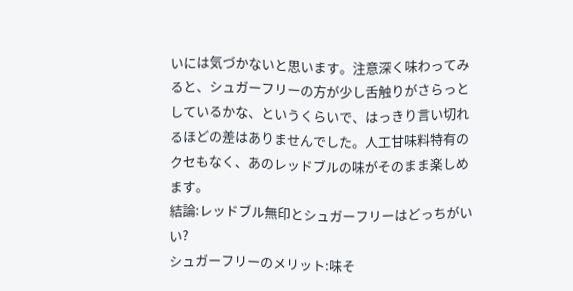いには気づかないと思います。注意深く味わってみると、シュガーフリーの方が少し舌触りがさらっとしているかな、というくらいで、はっきり言い切れるほどの差はありませんでした。人工甘味料特有のクセもなく、あのレッドブルの味がそのまま楽しめます。
結論:レッドブル無印とシュガーフリーはどっちがいい?
シュガーフリーのメリット:味そ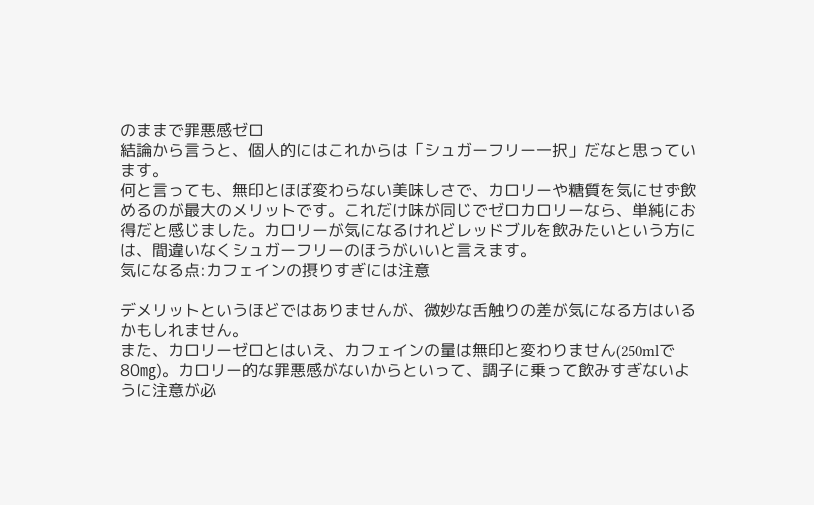のままで罪悪感ゼロ
結論から言うと、個人的にはこれからは「シュガーフリー一択」だなと思っています。
何と言っても、無印とほぼ変わらない美味しさで、カロリーや糖質を気にせず飲めるのが最大のメリットです。これだけ味が同じでゼロカロリーなら、単純にお得だと感じました。カロリーが気になるけれどレッドブルを飲みたいという方には、間違いなくシュガーフリーのほうがいいと言えます。
気になる点:カフェインの摂りすぎには注意

デメリットというほどではありませんが、微妙な舌触りの差が気になる方はいるかもしれません。
また、カロリーゼロとはいえ、カフェインの量は無印と変わりません(250mlで80㎎)。カロリー的な罪悪感がないからといって、調子に乗って飲みすぎないように注意が必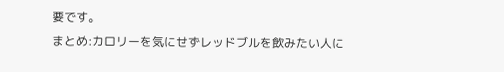要です。
まとめ:カロリーを気にせずレッドブルを飲みたい人に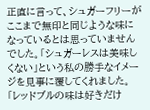正直に言って、シュガーフリーがここまで無印と同じような味になっているとは思っていませんでした。「シュガーレスは美味しくない」という私の勝手なイメージを見事に覆してくれました。
「レッドブルの味は好きだけ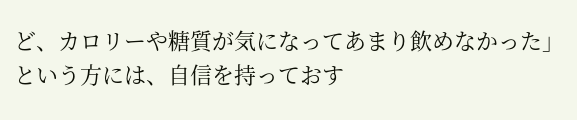ど、カロリーや糖質が気になってあまり飲めなかった」という方には、自信を持っておす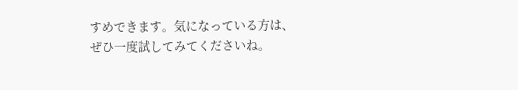すめできます。気になっている方は、ぜひ一度試してみてくださいね。